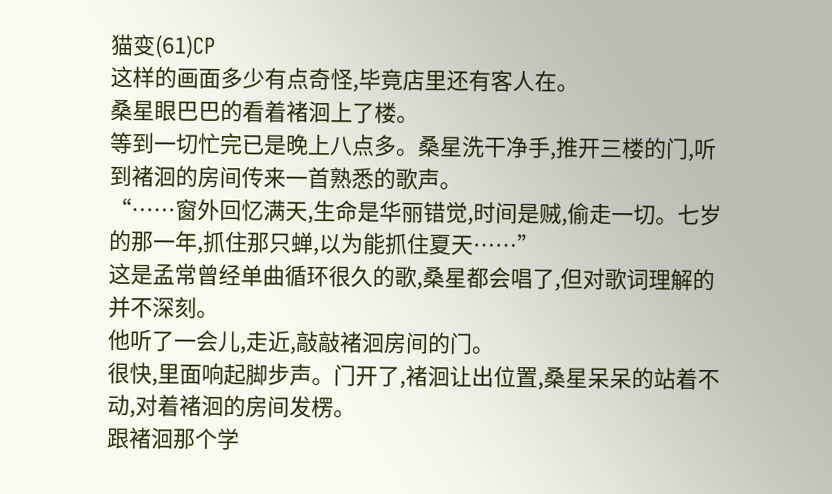猫变(61)CP
这样的画面多少有点奇怪,毕竟店里还有客人在。
桑星眼巴巴的看着褚洄上了楼。
等到一切忙完已是晚上八点多。桑星洗干净手,推开三楼的门,听到褚洄的房间传来一首熟悉的歌声。
“……窗外回忆满天,生命是华丽错觉,时间是贼,偷走一切。七岁的那一年,抓住那只蝉,以为能抓住夏天……”
这是孟常曾经单曲循环很久的歌,桑星都会唱了,但对歌词理解的并不深刻。
他听了一会儿,走近,敲敲褚洄房间的门。
很快,里面响起脚步声。门开了,褚洄让出位置,桑星呆呆的站着不动,对着褚洄的房间发楞。
跟褚洄那个学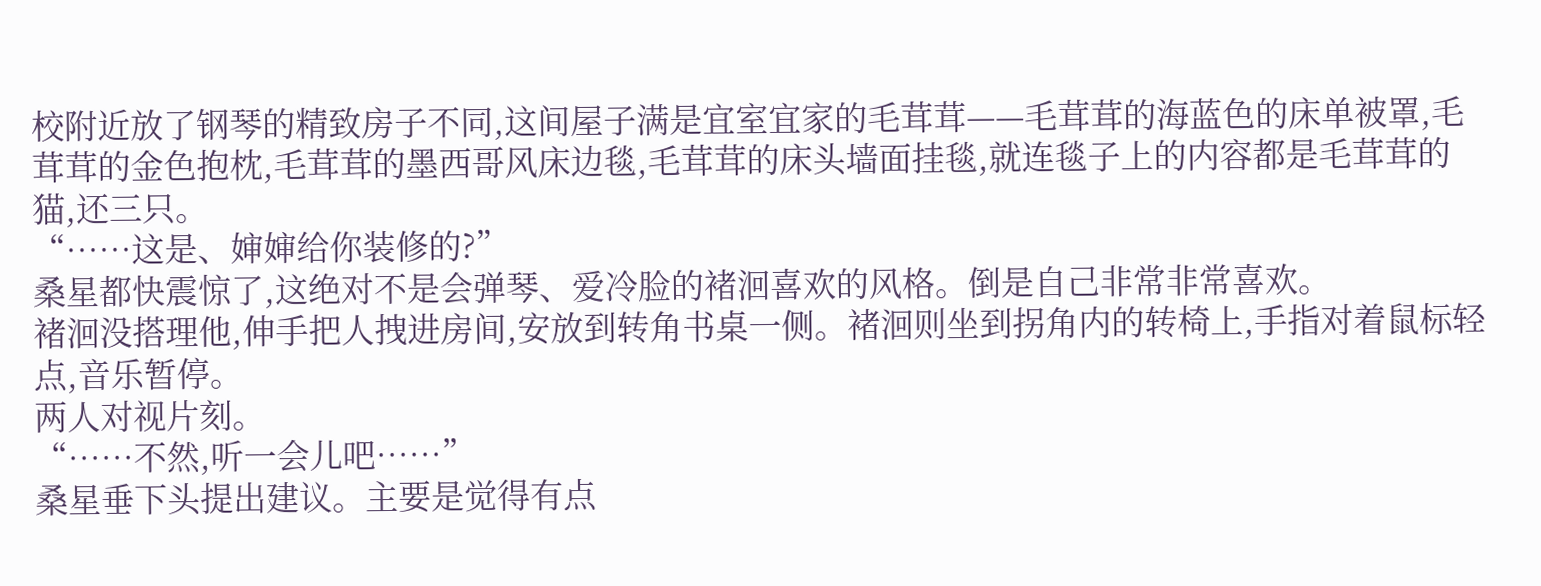校附近放了钢琴的精致房子不同,这间屋子满是宜室宜家的毛茸茸——毛茸茸的海蓝色的床单被罩,毛茸茸的金色抱枕,毛茸茸的墨西哥风床边毯,毛茸茸的床头墙面挂毯,就连毯子上的内容都是毛茸茸的猫,还三只。
“……这是、婶婶给你装修的?”
桑星都快震惊了,这绝对不是会弹琴、爱冷脸的褚洄喜欢的风格。倒是自己非常非常喜欢。
褚洄没搭理他,伸手把人拽进房间,安放到转角书桌一侧。褚洄则坐到拐角内的转椅上,手指对着鼠标轻点,音乐暂停。
两人对视片刻。
“……不然,听一会儿吧……”
桑星垂下头提出建议。主要是觉得有点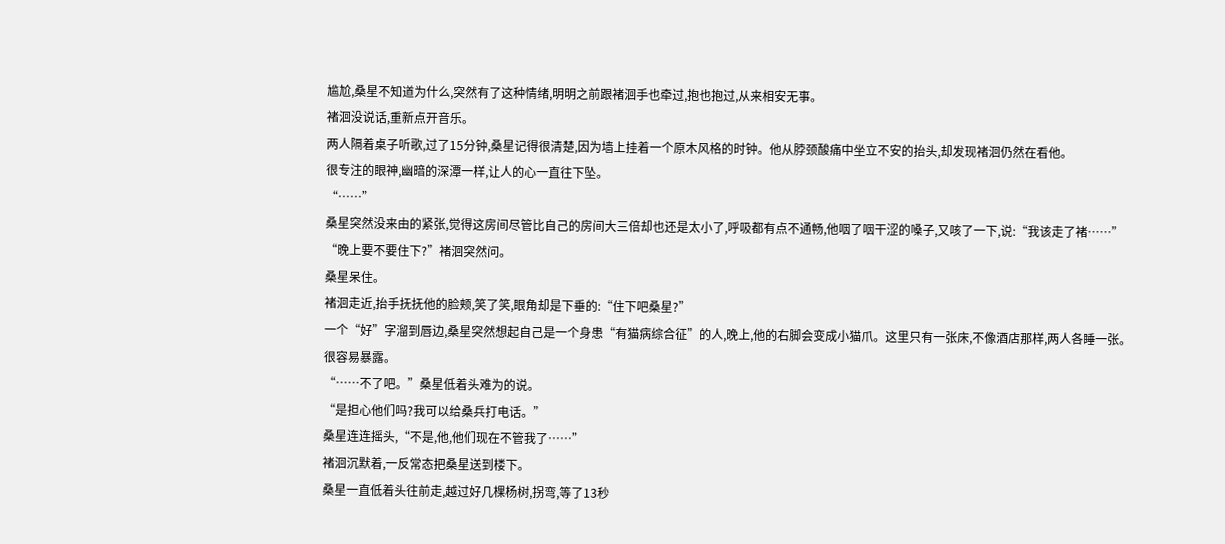尴尬,桑星不知道为什么,突然有了这种情绪,明明之前跟褚洄手也牵过,抱也抱过,从来相安无事。
褚洄没说话,重新点开音乐。
两人隔着桌子听歌,过了15分钟,桑星记得很清楚,因为墙上挂着一个原木风格的时钟。他从脖颈酸痛中坐立不安的抬头,却发现褚洄仍然在看他。
很专注的眼神,幽暗的深潭一样,让人的心一直往下坠。
“……”
桑星突然没来由的紧张,觉得这房间尽管比自己的房间大三倍却也还是太小了,呼吸都有点不通畅,他咽了咽干涩的嗓子,又咳了一下,说:“我该走了褚……”
“晚上要不要住下?”褚洄突然问。
桑星呆住。
褚洄走近,抬手抚抚他的脸颊,笑了笑,眼角却是下垂的:“住下吧桑星?”
一个“好”字溜到唇边,桑星突然想起自己是一个身患“有猫病综合征”的人,晚上,他的右脚会变成小猫爪。这里只有一张床,不像酒店那样,两人各睡一张。
很容易暴露。
“……不了吧。”桑星低着头难为的说。
“是担心他们吗?我可以给桑兵打电话。”
桑星连连摇头,“不是,他,他们现在不管我了……”
褚洄沉默着,一反常态把桑星送到楼下。
桑星一直低着头往前走,越过好几棵杨树,拐弯,等了13秒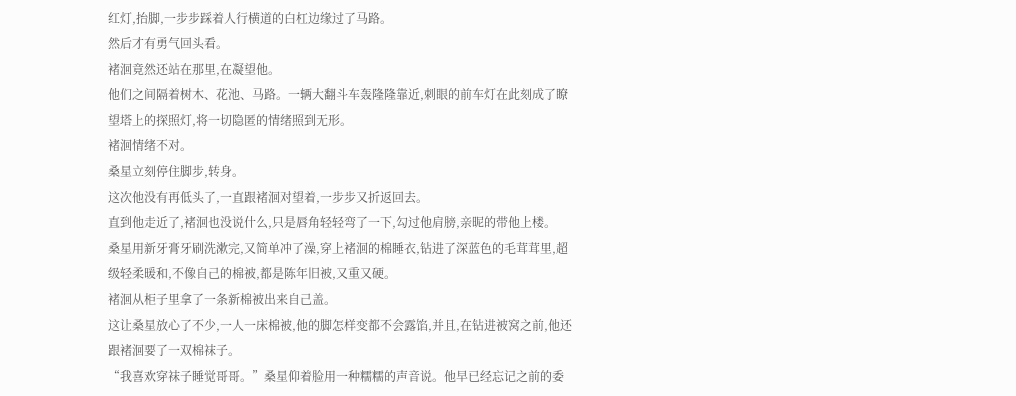红灯,抬脚,一步步踩着人行横道的白杠边缘过了马路。
然后才有勇气回头看。
褚洄竟然还站在那里,在凝望他。
他们之间隔着树木、花池、马路。一辆大翻斗车轰隆隆靠近,刺眼的前车灯在此刻成了瞭望塔上的探照灯,将一切隐匿的情绪照到无形。
褚洄情绪不对。
桑星立刻停住脚步,转身。
这次他没有再低头了,一直跟褚洄对望着,一步步又折返回去。
直到他走近了,褚洄也没说什么,只是唇角轻轻弯了一下,勾过他肩膀,亲昵的带他上楼。
桑星用新牙膏牙刷洗漱完,又简单冲了澡,穿上褚洄的棉睡衣,钻进了深蓝色的毛茸茸里,超级轻柔暖和,不像自己的棉被,都是陈年旧被,又重又硬。
褚洄从柜子里拿了一条新棉被出来自己盖。
这让桑星放心了不少,一人一床棉被,他的脚怎样变都不会露馅,并且,在钻进被窝之前,他还跟褚洄要了一双棉袜子。
“我喜欢穿袜子睡觉哥哥。”桑星仰着脸用一种糯糯的声音说。他早已经忘记之前的委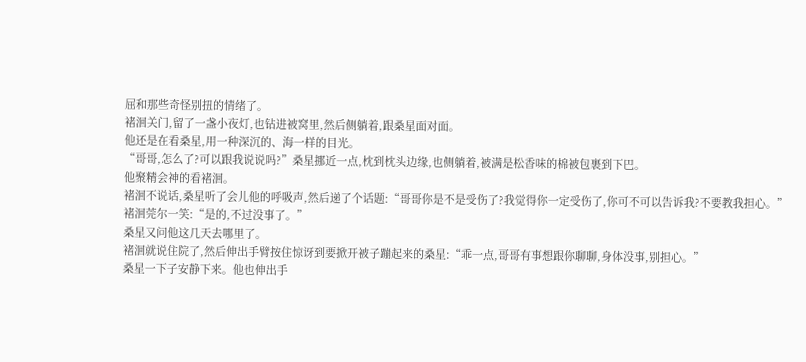屈和那些奇怪别扭的情绪了。
褚洄关门,留了一盏小夜灯,也钻进被窝里,然后侧躺着,跟桑星面对面。
他还是在看桑星,用一种深沉的、海一样的目光。
“哥哥,怎么了?可以跟我说说吗?”桑星挪近一点,枕到枕头边缘,也侧躺着,被满是松香味的棉被包裹到下巴。
他聚精会神的看褚洄。
褚洄不说话,桑星听了会儿他的呼吸声,然后递了个话题:“哥哥你是不是受伤了?我觉得你一定受伤了,你可不可以告诉我?不要教我担心。”
褚洄莞尔一笑:“是的,不过没事了。”
桑星又问他这几天去哪里了。
褚洄就说住院了,然后伸出手臂按住惊讶到要掀开被子蹦起来的桑星:“乖一点,哥哥有事想跟你聊聊,身体没事,别担心。”
桑星一下子安静下来。他也伸出手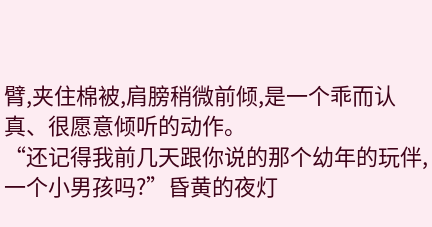臂,夹住棉被,肩膀稍微前倾,是一个乖而认真、很愿意倾听的动作。
“还记得我前几天跟你说的那个幼年的玩伴,一个小男孩吗?”昏黄的夜灯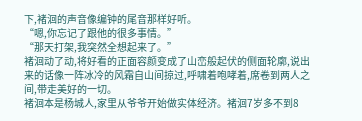下,褚洄的声音像编钟的尾音那样好听。
“嗯,你忘记了跟他的很多事情。”
“那天打架,我突然全想起来了。”
褚洄动了动,将好看的正面容颜变成了山峦般起伏的侧面轮廓,说出来的话像一阵冰冷的风霜自山间掠过,呼啸着咆哮着,席卷到两人之间,带走美好的一切。
褚洄本是杨城人,家里从爷爷开始做实体经济。褚洄7岁多不到8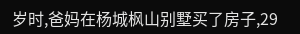岁时,爸妈在杨城枫山别墅买了房子,29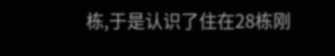栋,于是认识了住在28栋刚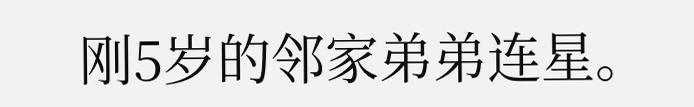刚5岁的邻家弟弟连星。